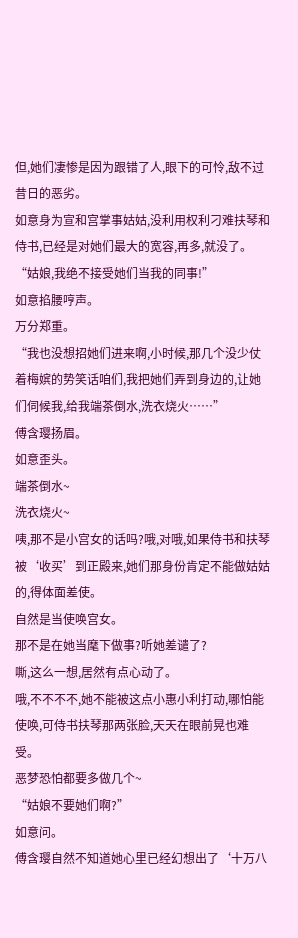但,她们凄惨是因为跟错了人,眼下的可怜,敌不过昔日的恶劣。
如意身为宣和宫掌事姑姑,没利用权利刁难扶琴和侍书,已经是对她们最大的宽容,再多,就没了。
“姑娘,我绝不接受她们当我的同事!”
如意掐腰哼声。
万分郑重。
“我也没想招她们进来啊,小时候,那几个没少仗着梅嫔的势笑话咱们,我把她们弄到身边的,让她们伺候我,给我端茶倒水,洗衣烧火……”
傅含璎扬眉。
如意歪头。
端茶倒水~
洗衣烧火~
咦,那不是小宫女的话吗?哦,对哦,如果侍书和扶琴被‘收买’到正殿来,她们那身份肯定不能做姑姑的,得体面差使。
自然是当使唤宫女。
那不是在她当麾下做事?听她差谴了?
嘶,这么一想,居然有点心动了。
哦,不不不不,她不能被这点小惠小利打动,哪怕能使唤,可侍书扶琴那两张脸,天天在眼前晃也难受。
恶梦恐怕都要多做几个~
“姑娘不要她们啊?”
如意问。
傅含璎自然不知道她心里已经幻想出了‘十万八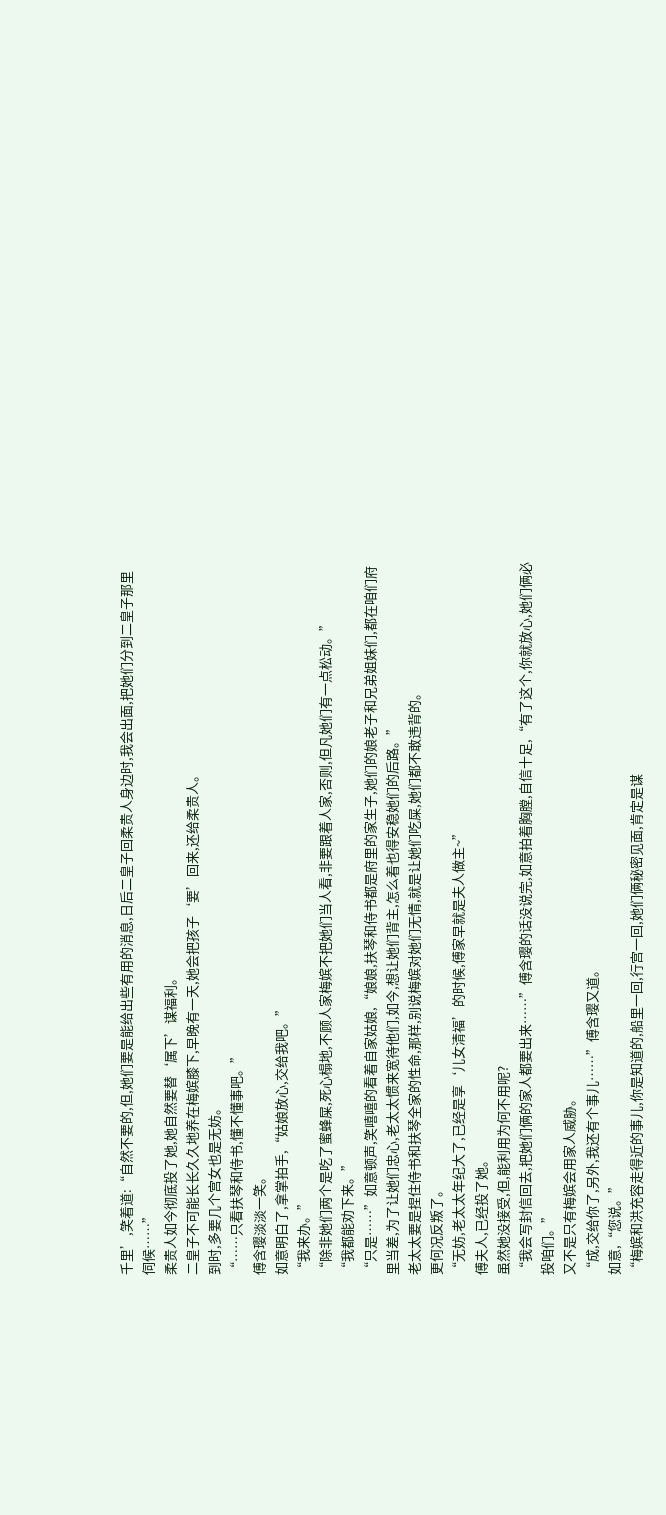千里’,笑着道:“自然不要的,但,她们要是能给出些有用的消息,日后二皇子回柔贵人身边时,我会出面,把她们分到二皇子那里伺候……”
柔贵人如今彻底投了她,她自然要替‘属下’谋福利。
二皇子不可能长长久久地养在梅嫔膝下,早晚有一天,她会把孩子‘要’回来,还给柔贵人。
到时,多要几个宫女也是无妨。
“……只看扶琴和侍书,懂不懂事吧。”
傅含璎淡淡一笑。
如意明白了,拿掌拍手,“姑娘放心,交给我吧。”
“我来办。”
“除非她们两个是吃了蜜蜂屎,死心榻地,不顾人家梅嫔不把她们当人看,非要跟着人家,否则,但凡她们有一点松动。”
“我都能劝下来。”
“只是……”如意顿声,笑嘻嘻的看着自家姑娘,“娘娘,扶琴和侍书都是府里的家生子,她们的娘老子和兄弟姐妹们,都在咱们府里当差,为了让她们忠心,老太太惯来宽待他们,如今,想让她们背主,怎么着也得安稳她们的后路。”
老太太要是捏住侍书和扶琴全家的性命,那样,别说梅嫔对她们无情,就是让她们吃屎,她们都不敢违背的。
更何况反叛了。
“无妨,老太太年纪大了,已经是享‘儿女清福’的时候,傅家早就是夫人做主~”
傅夫人,已经投了她。
虽然她没接受,但,能利用为何不用呢?
“我会写封信回去,把她们俩的家人都要出来……”傅含璎的话没说完,如意拍着胸膛,自信十足,“有了这个,你就放心,她们俩必投咱们。”
又不是只有梅嫔会用家人威胁。
“成,交给你了,另外,我还有个事儿……”傅含璎又道。
如意,“您说。”
“梅嫔和洪充容走得近的事儿,你是知道的,船里一回,行宫一回,她们俩秘密见面,肯定是谋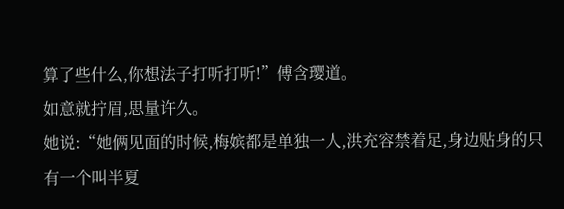算了些什么,你想法子打听打听!”傅含璎道。
如意就拧眉,思量许久。
她说:“她俩见面的时候,梅嫔都是单独一人,洪充容禁着足,身边贴身的只有一个叫半夏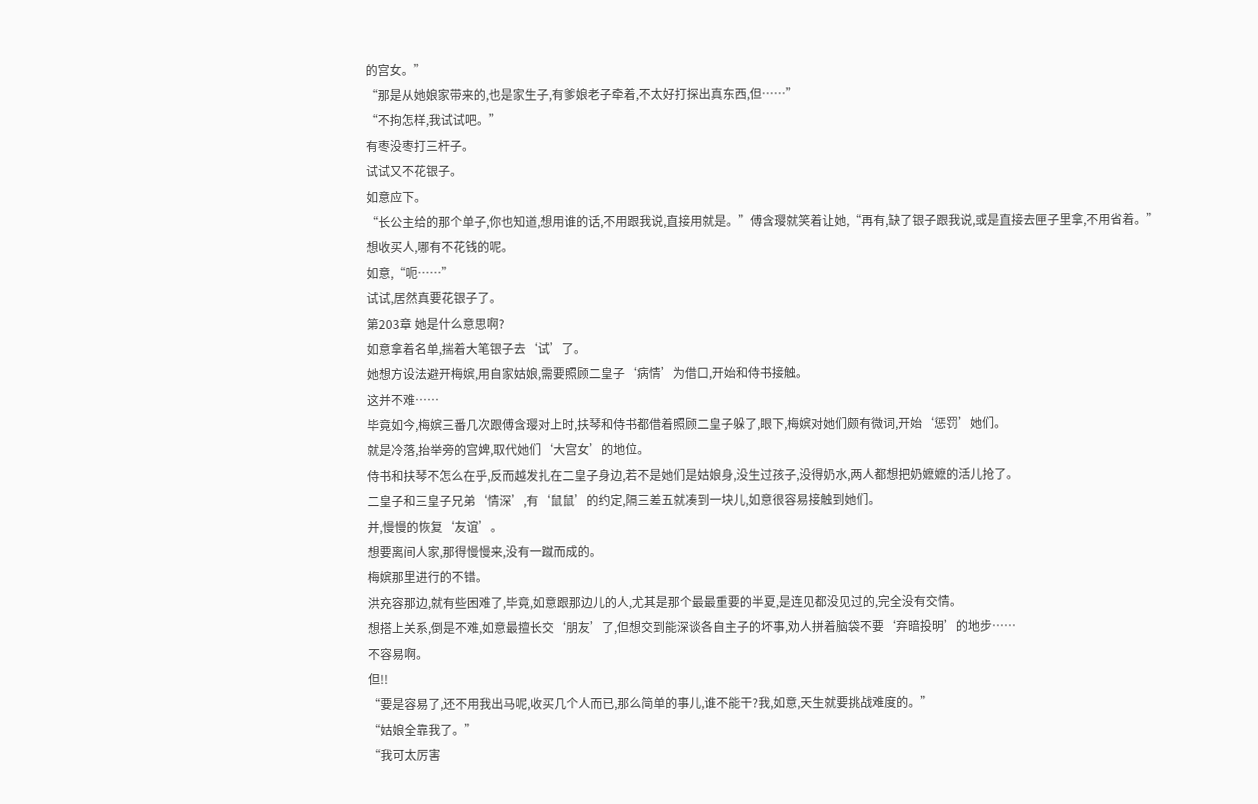的宫女。”
“那是从她娘家带来的,也是家生子,有爹娘老子牵着,不太好打探出真东西,但……”
“不拘怎样,我试试吧。”
有枣没枣打三杆子。
试试又不花银子。
如意应下。
“长公主给的那个单子,你也知道,想用谁的话,不用跟我说,直接用就是。”傅含璎就笑着让她,“再有,缺了银子跟我说,或是直接去匣子里拿,不用省着。”
想收买人,哪有不花钱的呢。
如意,“呃……”
试试,居然真要花银子了。
第203章 她是什么意思啊?
如意拿着名单,揣着大笔银子去‘试’了。
她想方设法避开梅嫔,用自家姑娘,需要照顾二皇子‘病情’为借口,开始和侍书接触。
这并不难……
毕竟如今,梅嫔三番几次跟傅含璎对上时,扶琴和侍书都借着照顾二皇子躲了,眼下,梅嫔对她们颇有微词,开始‘惩罚’她们。
就是冷落,抬举旁的宫婢,取代她们‘大宫女’的地位。
侍书和扶琴不怎么在乎,反而越发扎在二皇子身边,若不是她们是姑娘身,没生过孩子,没得奶水,两人都想把奶嬷嬷的活儿抢了。
二皇子和三皇子兄弟‘情深’,有‘鼠鼠’的约定,隔三差五就凑到一块儿,如意很容易接触到她们。
并,慢慢的恢复‘友谊’。
想要离间人家,那得慢慢来,没有一蹴而成的。
梅嫔那里进行的不错。
洪充容那边,就有些困难了,毕竟,如意跟那边儿的人,尤其是那个最最重要的半夏,是连见都没见过的,完全没有交情。
想搭上关系,倒是不难,如意最擅长交‘朋友’了,但想交到能深谈各自主子的坏事,劝人拼着脑袋不要‘弃暗投明’的地步……
不容易啊。
但!!
“要是容易了,还不用我出马呢,收买几个人而已,那么简单的事儿,谁不能干?我,如意,天生就要挑战难度的。”
“姑娘全靠我了。”
“我可太厉害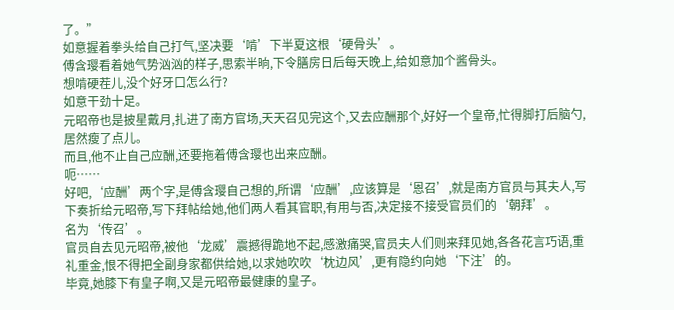了。”
如意握着拳头给自己打气,坚决要‘啃’下半夏这根‘硬骨头’。
傅含璎看着她气势汹汹的样子,思索半晌,下令膳房日后每天晚上,给如意加个酱骨头。
想啃硬茬儿,没个好牙口怎么行?
如意干劲十足。
元昭帝也是披星戴月,扎进了南方官场,天天召见完这个,又去应酬那个,好好一个皇帝,忙得脚打后脑勺,居然瘦了点儿。
而且,他不止自己应酬,还要拖着傅含璎也出来应酬。
呃……
好吧,‘应酬’两个字,是傅含璎自己想的,所谓‘应酬’,应该算是‘恩召’,就是南方官员与其夫人,写下奏折给元昭帝,写下拜帖给她,他们两人看其官职,有用与否,决定接不接受官员们的‘朝拜’。
名为‘传召’。
官员自去见元昭帝,被他‘龙威’震撼得跪地不起,感激痛哭,官员夫人们则来拜见她,各各花言巧语,重礼重金,恨不得把全副身家都供给她,以求她吹吹‘枕边风’,更有隐约向她‘下注’的。
毕竟,她膝下有皇子啊,又是元昭帝最健康的皇子。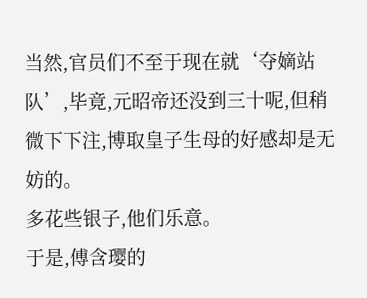当然,官员们不至于现在就‘夺嫡站队’,毕竟,元昭帝还没到三十呢,但稍微下下注,博取皇子生母的好感却是无妨的。
多花些银子,他们乐意。
于是,傅含璎的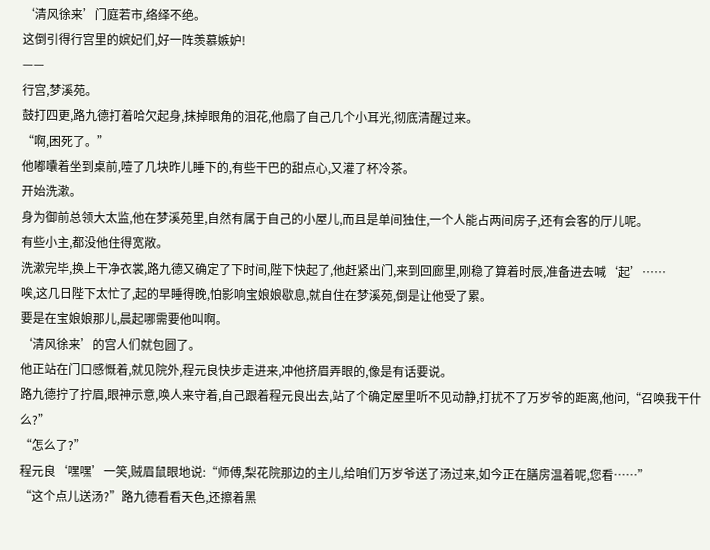‘清风徐来’门庭若市,络绎不绝。
这倒引得行宫里的嫔妃们,好一阵羡慕嫉妒!
——
行宫,梦溪苑。
鼓打四更,路九德打着哈欠起身,抹掉眼角的泪花,他扇了自己几个小耳光,彻底清醒过来。
“啊,困死了。”
他嘟囔着坐到桌前,噎了几块昨儿睡下的,有些干巴的甜点心,又灌了杯冷茶。
开始洗漱。
身为御前总领大太监,他在梦溪苑里,自然有属于自己的小屋儿,而且是单间独住,一个人能占两间房子,还有会客的厅儿呢。
有些小主,都没他住得宽敞。
洗漱完毕,换上干净衣裳,路九德又确定了下时间,陛下快起了,他赶紧出门,来到回廊里,刚稳了算着时辰,准备进去喊‘起’……
唉,这几日陛下太忙了,起的早睡得晚,怕影响宝娘娘歇息,就自住在梦溪苑,倒是让他受了累。
要是在宝娘娘那儿,晨起哪需要他叫啊。
‘清风徐来’的宫人们就包圆了。
他正站在门口感慨着,就见院外,程元良快步走进来,冲他挤眉弄眼的,像是有话要说。
路九德拧了拧眉,眼神示意,唤人来守着,自己跟着程元良出去,站了个确定屋里听不见动静,打扰不了万岁爷的距离,他问,“召唤我干什么?”
“怎么了?”
程元良‘嘿嘿’一笑,贼眉鼠眼地说:“师傅,梨花院那边的主儿,给咱们万岁爷送了汤过来,如今正在膳房温着呢,您看……”
“这个点儿送汤?”路九德看看天色,还擦着黑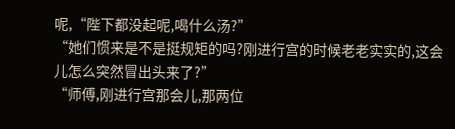呢,“陛下都没起呢,喝什么汤?”
“她们惯来是不是挺规矩的吗?刚进行宫的时候老老实实的,这会儿怎么突然冒出头来了?”
“师傅,刚进行宫那会儿,那两位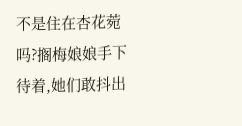不是住在杏花菀吗?搁梅娘娘手下待着,她们敢抖出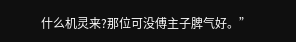什么机灵来?那位可没傅主子脾气好。”